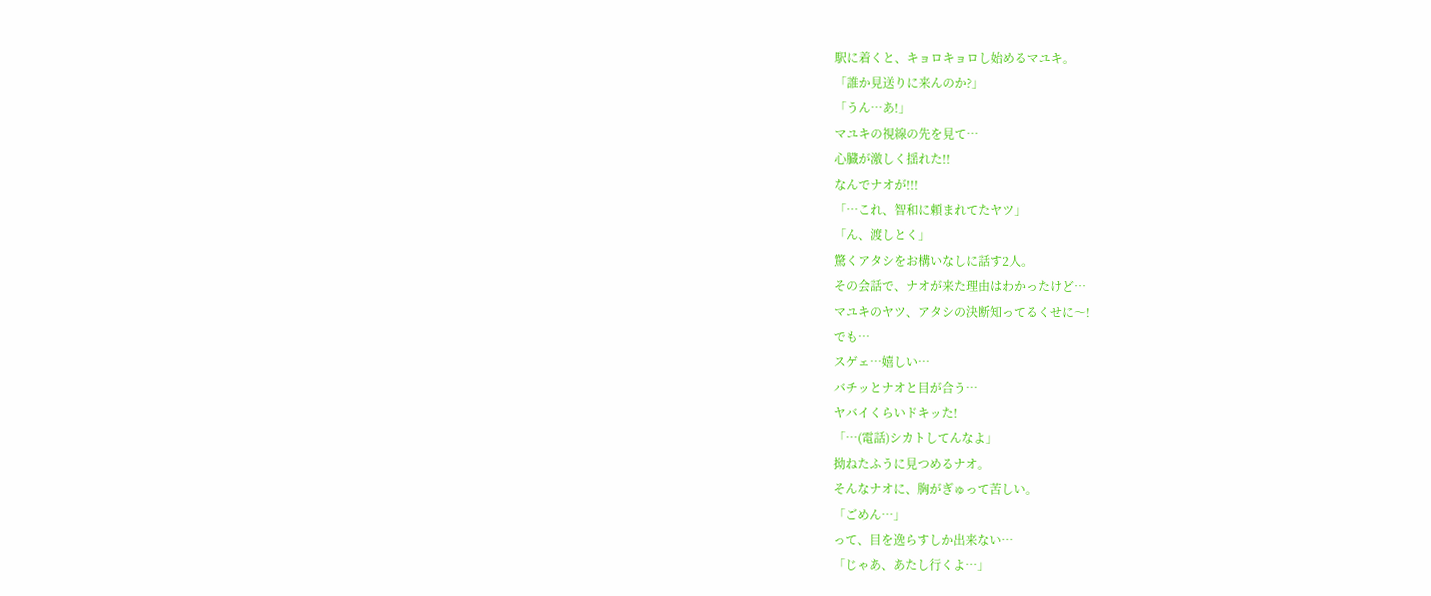駅に着くと、キョロキョロし始めるマユキ。
「誰か見送りに来んのか?」
「うん…あ!」
マユキの視線の先を見て…
心臓が激しく揺れた!!
なんでナオが!!!
「…これ、智和に頼まれてたヤツ」
「ん、渡しとく」
驚くアタシをお構いなしに話す2人。
その会話で、ナオが来た理由はわかったけど…
マユキのヤツ、アタシの決断知ってるくせに〜!
でも…
スゲェ…嬉しい…
バチッとナオと目が合う…
ヤバイくらいドキッた!
「…(電話)シカトしてんなよ」
拗ねたふうに見つめるナオ。
そんなナオに、胸がぎゅって苦しい。
「ごめん…」
って、目を逸らすしか出来ない…
「じゃあ、あたし行くよ…」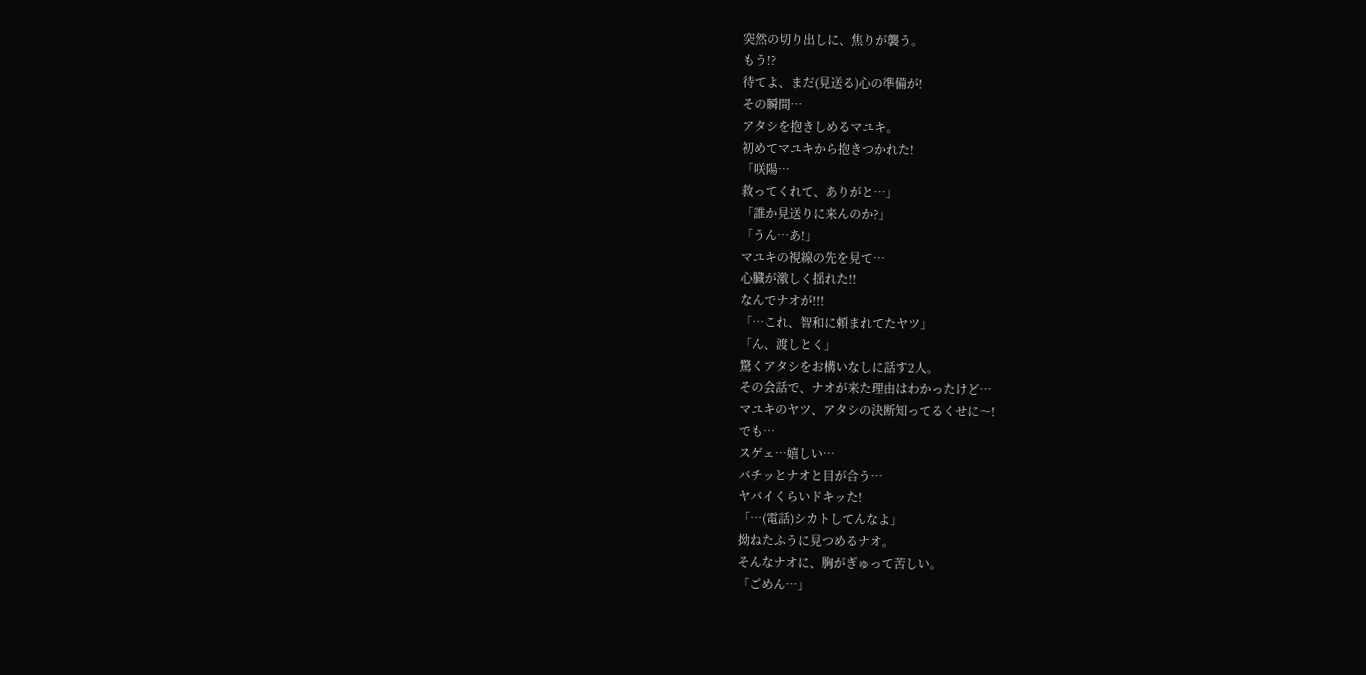突然の切り出しに、焦りが襲う。
もう!?
待てよ、まだ(見送る)心の準備が!
その瞬間…
アタシを抱きしめるマユキ。
初めてマユキから抱きつかれた!
「咲陽…
救ってくれて、ありがと…」
「誰か見送りに来んのか?」
「うん…あ!」
マユキの視線の先を見て…
心臓が激しく揺れた!!
なんでナオが!!!
「…これ、智和に頼まれてたヤツ」
「ん、渡しとく」
驚くアタシをお構いなしに話す2人。
その会話で、ナオが来た理由はわかったけど…
マユキのヤツ、アタシの決断知ってるくせに〜!
でも…
スゲェ…嬉しい…
バチッとナオと目が合う…
ヤバイくらいドキッた!
「…(電話)シカトしてんなよ」
拗ねたふうに見つめるナオ。
そんなナオに、胸がぎゅって苦しい。
「ごめん…」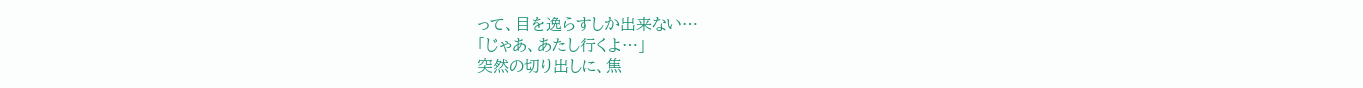って、目を逸らすしか出来ない…
「じゃあ、あたし行くよ…」
突然の切り出しに、焦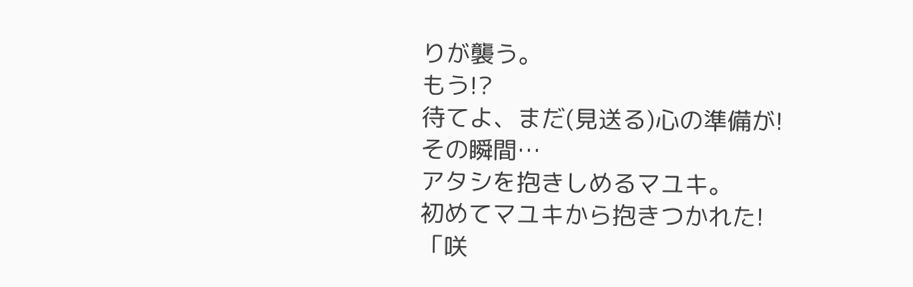りが襲う。
もう!?
待てよ、まだ(見送る)心の準備が!
その瞬間…
アタシを抱きしめるマユキ。
初めてマユキから抱きつかれた!
「咲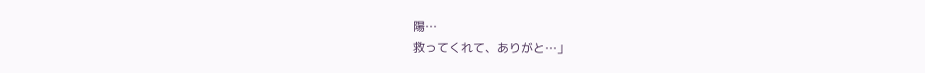陽…
救ってくれて、ありがと…」